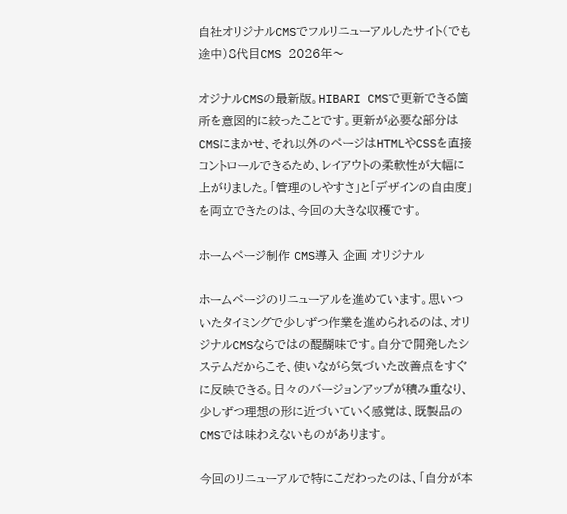自社オリジナルCMSでフルリニューアルしたサイト(でも途中)8代目CMS 2026年〜

オジナルCMSの最新版。HIBARI CMSで更新できる箇所を意図的に絞ったことです。更新が必要な部分はCMSにまかせ、それ以外のページはHTMLやCSSを直接コントロールできるため、レイアウトの柔軟性が大幅に上がりました。「管理のしやすさ」と「デザインの自由度」を両立できたのは、今回の大きな収穫です。

ホームページ制作 CMS導入 企画 オリジナル

ホームページのリニューアルを進めています。思いついたタイミングで少しずつ作業を進められるのは、オリジナルCMSならではの醍醐味です。自分で開発したシステムだからこそ、使いながら気づいた改善点をすぐに反映できる。日々のバージョンアップが積み重なり、少しずつ理想の形に近づいていく感覚は、既製品のCMSでは味わえないものがあります。

今回のリニューアルで特にこだわったのは、「自分が本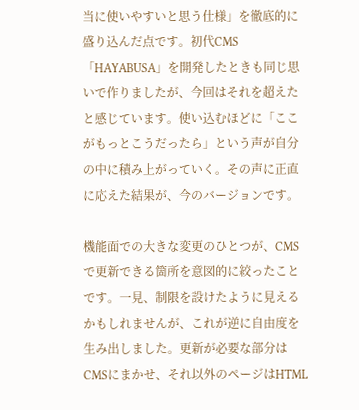当に使いやすいと思う仕様」を徹底的に盛り込んだ点です。初代CMS「HAYABUSA」を開発したときも同じ思いで作りましたが、今回はそれを超えたと感じています。使い込むほどに「ここがもっとこうだったら」という声が自分の中に積み上がっていく。その声に正直に応えた結果が、今のバージョンです。

機能面での大きな変更のひとつが、CMSで更新できる箇所を意図的に絞ったことです。一見、制限を設けたように見えるかもしれませんが、これが逆に自由度を生み出しました。更新が必要な部分はCMSにまかせ、それ以外のページはHTML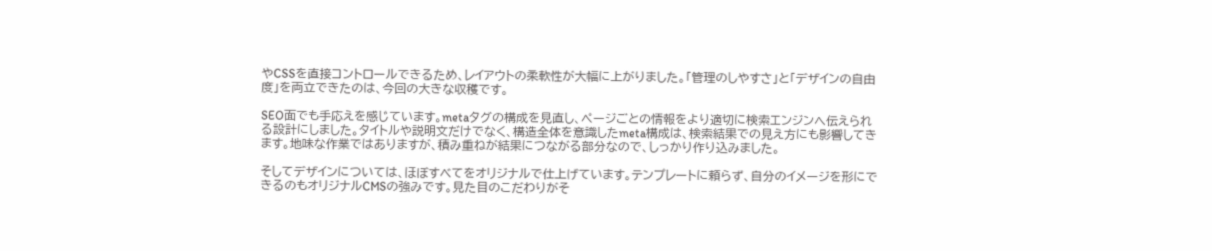やCSSを直接コントロールできるため、レイアウトの柔軟性が大幅に上がりました。「管理のしやすさ」と「デザインの自由度」を両立できたのは、今回の大きな収穫です。

SEO面でも手応えを感じています。metaタグの構成を見直し、ページごとの情報をより適切に検索エンジンへ伝えられる設計にしました。タイトルや説明文だけでなく、構造全体を意識したmeta構成は、検索結果での見え方にも影響してきます。地味な作業ではありますが、積み重ねが結果につながる部分なので、しっかり作り込みました。

そしてデザインについては、ほぼすべてをオリジナルで仕上げています。テンプレートに頼らず、自分のイメージを形にできるのもオリジナルCMSの強みです。見た目のこだわりがそ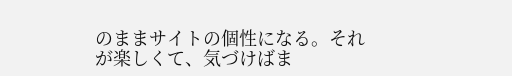のままサイトの個性になる。それが楽しくて、気づけばま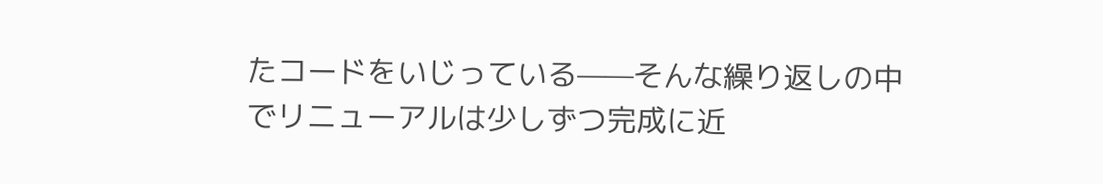たコードをいじっている——そんな繰り返しの中でリニューアルは少しずつ完成に近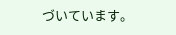づいています。